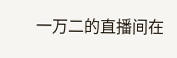一万二的直播间在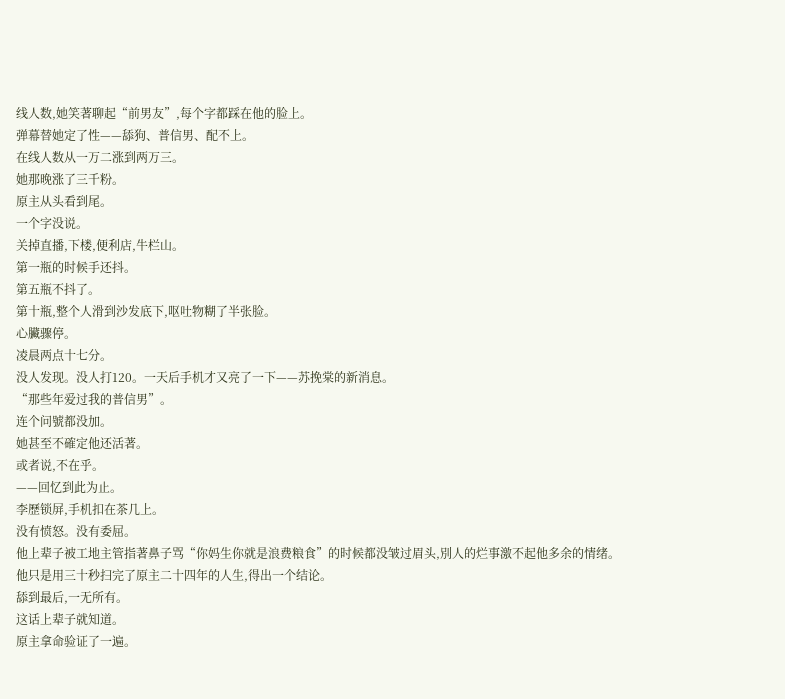线人数,她笑著聊起“前男友”,每个字都踩在他的脸上。
弹幕替她定了性——舔狗、普信男、配不上。
在线人数从一万二涨到两万三。
她那晚涨了三千粉。
原主从头看到尾。
一个字没说。
关掉直播,下楼,便利店,牛栏山。
第一瓶的时候手还抖。
第五瓶不抖了。
第十瓶,整个人滑到沙发底下,呕吐物糊了半张脸。
心臟骤停。
凌晨两点十七分。
没人发现。没人打120。一天后手机才又亮了一下——苏挽棠的新消息。
“那些年爱过我的普信男”。
连个问號都没加。
她甚至不確定他还活著。
或者说,不在乎。
——回忆到此为止。
李歷锁屏,手机扣在茶几上。
没有愤怒。没有委屈。
他上辈子被工地主管指著鼻子骂“你妈生你就是浪费粮食”的时候都没皱过眉头,別人的烂事激不起他多余的情绪。
他只是用三十秒扫完了原主二十四年的人生,得出一个结论。
舔到最后,一无所有。
这话上辈子就知道。
原主拿命验证了一遍。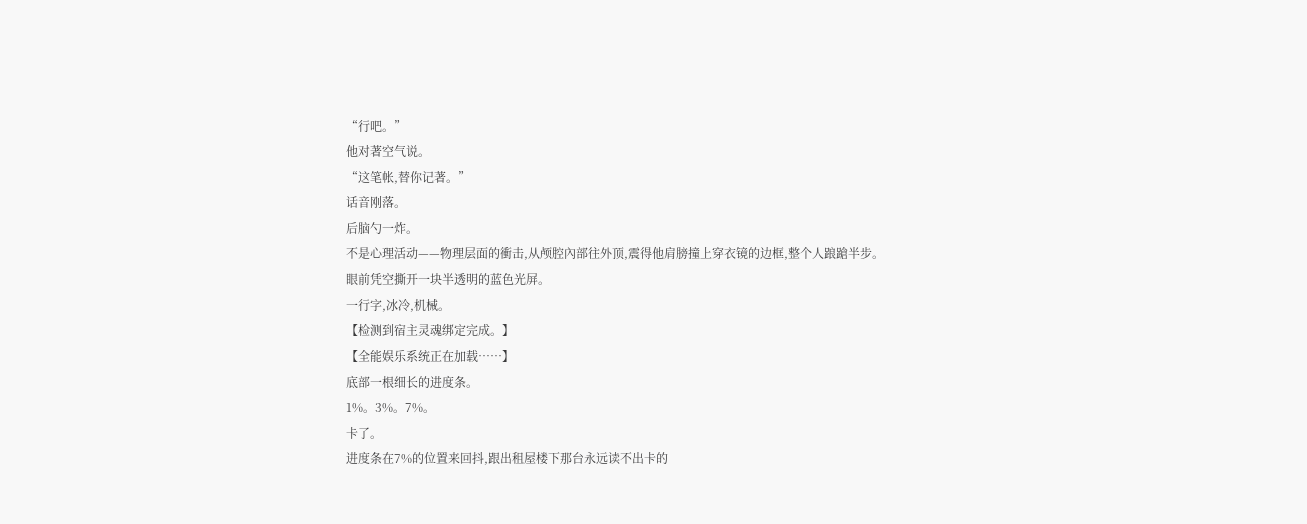“行吧。”
他对著空气说。
“这笔帐,替你记著。”
话音刚落。
后脑勺一炸。
不是心理活动——物理层面的衝击,从颅腔內部往外顶,震得他肩膀撞上穿衣镜的边框,整个人踉蹌半步。
眼前凭空撕开一块半透明的蓝色光屏。
一行字,冰冷,机械。
【检测到宿主灵魂绑定完成。】
【全能娱乐系统正在加载……】
底部一根细长的进度条。
1%。3%。7%。
卡了。
进度条在7%的位置来回抖,跟出租屋楼下那台永远读不出卡的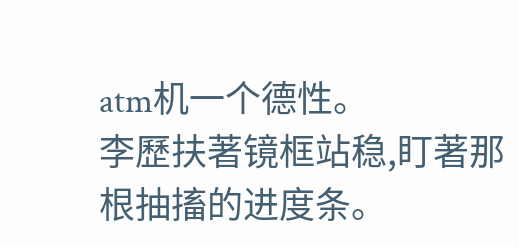atm机一个德性。
李歷扶著镜框站稳,盯著那根抽搐的进度条。